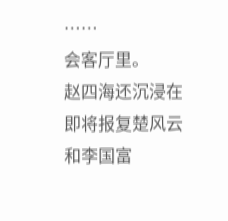……
会客厅里。
赵四海还沉浸在即将报复楚风云和李国富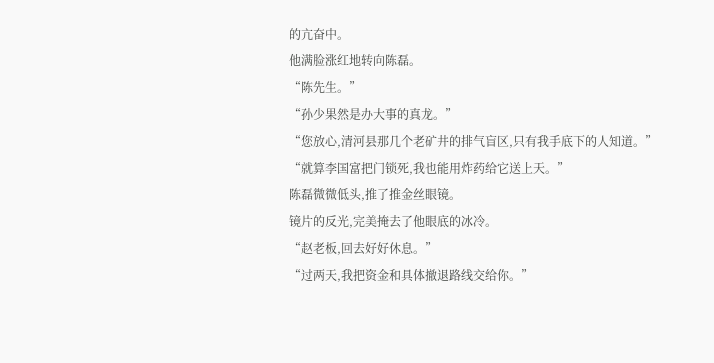的亢奋中。
他满脸涨红地转向陈磊。
“陈先生。”
“孙少果然是办大事的真龙。”
“您放心,清河县那几个老矿井的排气盲区,只有我手底下的人知道。”
“就算李国富把门锁死,我也能用炸药给它送上天。”
陈磊微微低头,推了推金丝眼镜。
镜片的反光,完美掩去了他眼底的冰冷。
“赵老板,回去好好休息。”
“过两天,我把资金和具体撤退路线交给你。”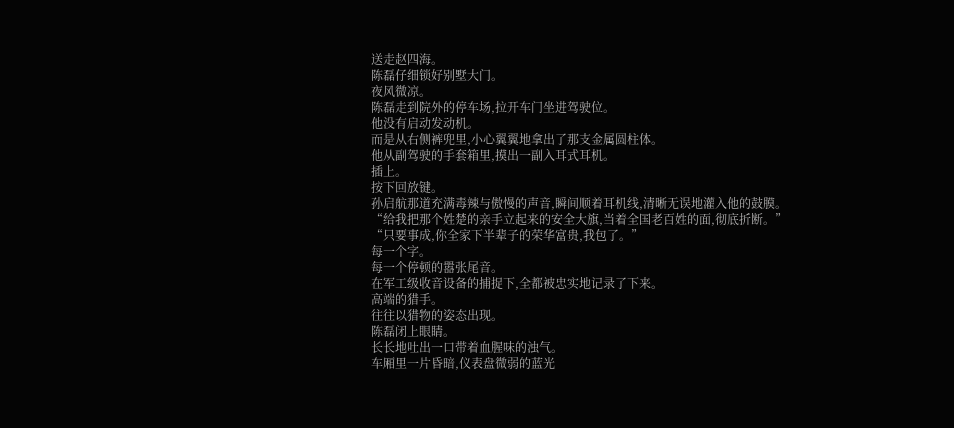送走赵四海。
陈磊仔细锁好别墅大门。
夜风微凉。
陈磊走到院外的停车场,拉开车门坐进驾驶位。
他没有启动发动机。
而是从右侧裤兜里,小心翼翼地拿出了那支金属圆柱体。
他从副驾驶的手套箱里,摸出一副入耳式耳机。
插上。
按下回放键。
孙启航那道充满毒辣与傲慢的声音,瞬间顺着耳机线,清晰无误地灌入他的鼓膜。
“给我把那个姓楚的亲手立起来的安全大旗,当着全国老百姓的面,彻底折断。”
“只要事成,你全家下半辈子的荣华富贵,我包了。”
每一个字。
每一个停顿的嚣张尾音。
在军工级收音设备的捕捉下,全都被忠实地记录了下来。
高端的猎手。
往往以猎物的姿态出现。
陈磊闭上眼睛。
长长地吐出一口带着血腥味的浊气。
车厢里一片昏暗,仪表盘微弱的蓝光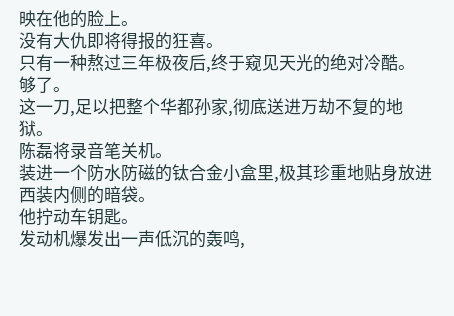映在他的脸上。
没有大仇即将得报的狂喜。
只有一种熬过三年极夜后,终于窥见天光的绝对冷酷。
够了。
这一刀,足以把整个华都孙家,彻底送进万劫不复的地狱。
陈磊将录音笔关机。
装进一个防水防磁的钛合金小盒里,极其珍重地贴身放进西装内侧的暗袋。
他拧动车钥匙。
发动机爆发出一声低沉的轰鸣,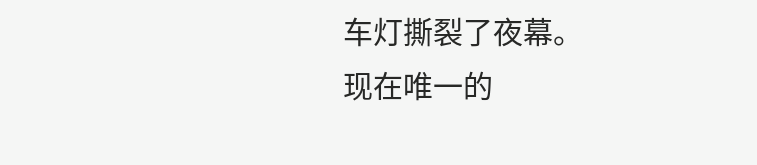车灯撕裂了夜幕。
现在唯一的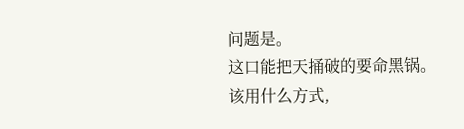问题是。
这口能把天捅破的要命黑锅。
该用什么方式,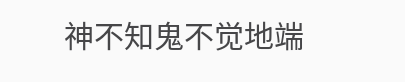神不知鬼不觉地端